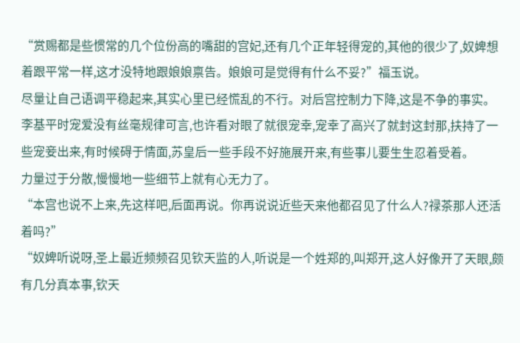“赏赐都是些惯常的几个位份高的嘴甜的宫妃,还有几个正年轻得宠的,其他的很少了,奴婢想着跟平常一样,这才没特地跟娘娘禀告。娘娘可是觉得有什么不妥?”福玉说。
尽量让自己语调平稳起来,其实心里已经慌乱的不行。对后宫控制力下降,这是不争的事实。
李基平时宠爱没有丝毫规律可言,也许看对眼了就很宠幸,宠幸了高兴了就封这封那,扶持了一些宠妾出来,有时候碍于情面,苏皇后一些手段不好施展开来,有些事儿要生生忍着受着。
力量过于分散,慢慢地一些细节上就有心无力了。
“本宫也说不上来,先这样吧,后面再说。你再说说近些天来他都召见了什么人?禄茶那人还活着吗?”
“奴婢听说呀,圣上最近频频召见钦天监的人,听说是一个姓郑的,叫郑开,这人好像开了天眼,颇有几分真本事,钦天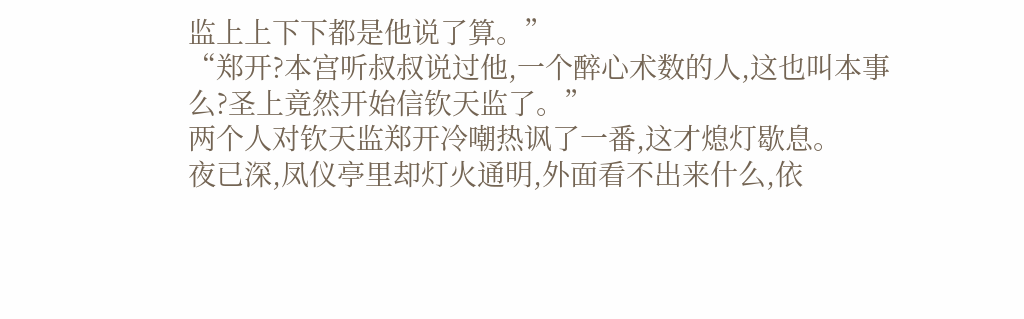监上上下下都是他说了算。”
“郑开?本宫听叔叔说过他,一个醉心术数的人,这也叫本事么?圣上竟然开始信钦天监了。”
两个人对钦天监郑开冷嘲热讽了一番,这才熄灯歇息。
夜已深,凤仪亭里却灯火通明,外面看不出来什么,依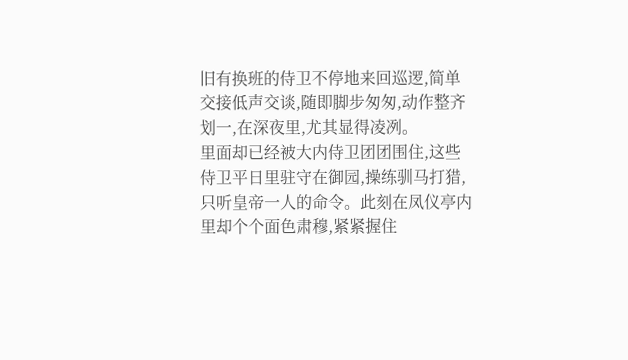旧有换班的侍卫不停地来回巡逻,简单交接低声交谈,随即脚步匆匆,动作整齐划一,在深夜里,尤其显得凌冽。
里面却已经被大内侍卫团团围住,这些侍卫平日里驻守在御园,操练驯马打猎,只听皇帝一人的命令。此刻在凤仪亭内里却个个面色肃穆,紧紧握住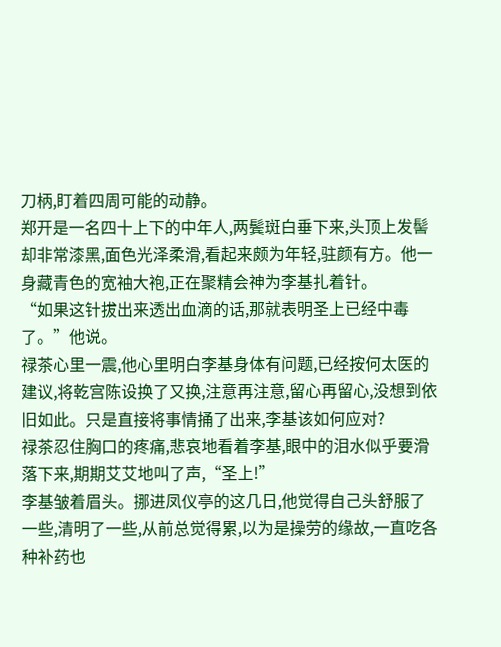刀柄,盯着四周可能的动静。
郑开是一名四十上下的中年人,两鬓斑白垂下来,头顶上发髻却非常漆黑,面色光泽柔滑,看起来颇为年轻,驻颜有方。他一身藏青色的宽袖大袍,正在聚精会神为李基扎着针。
“如果这针拔出来透出血滴的话,那就表明圣上已经中毒了。”他说。
禄茶心里一震,他心里明白李基身体有问题,已经按何太医的建议,将乾宫陈设换了又换,注意再注意,留心再留心,没想到依旧如此。只是直接将事情捅了出来,李基该如何应对?
禄茶忍住胸口的疼痛,悲哀地看着李基,眼中的泪水似乎要滑落下来,期期艾艾地叫了声,“圣上!”
李基皱着眉头。挪进凤仪亭的这几日,他觉得自己头舒服了一些,清明了一些,从前总觉得累,以为是操劳的缘故,一直吃各种补药也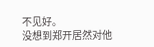不见好。
没想到郑开居然对他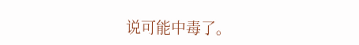说可能中毒了。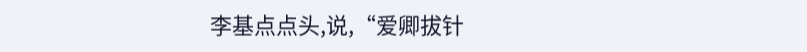李基点点头,说,“爱卿拔针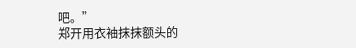吧。”
郑开用衣袖抹抹额头的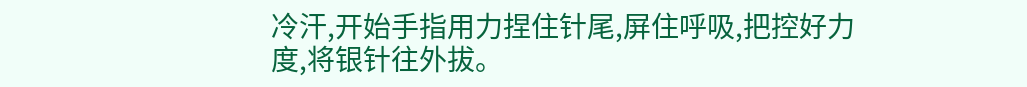冷汗,开始手指用力捏住针尾,屏住呼吸,把控好力度,将银针往外拔。